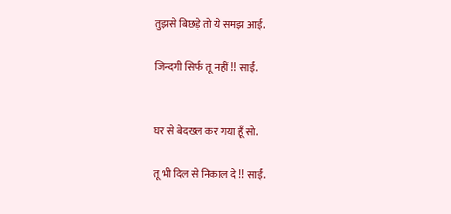तुझसे बिछड़े तो ये समझ आई.

जिन्दगी सिर्फ तू नहीं !! साईं.


घर से बेदख्ल कर गया हूँ सो.

तू भी दिल से निकाल दे !! साईं.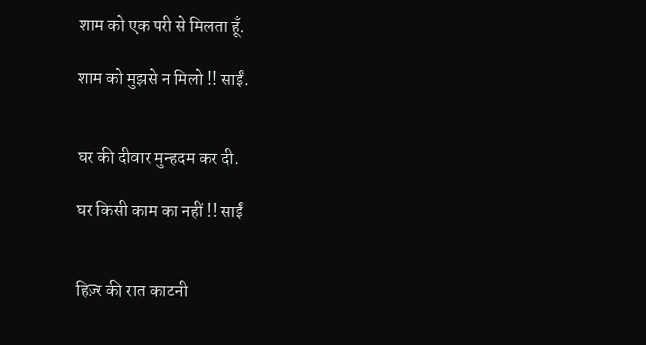शाम को एक परी से मिलता हूँ.

शाम को मुझसे न मिलो !! साईं.


घर की दीवार मुन्हदम कर दी.

घर किसी काम का नहीं !! साईं


हिज़्र की रात काटनी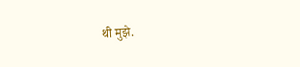थी मुझे.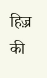हिज़्र की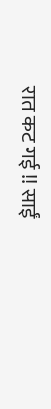रात कट गई !! साईं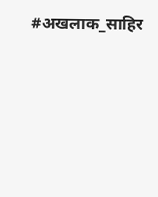#अखलाक_साहिर